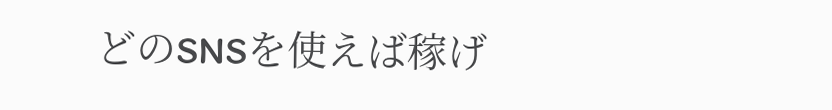どのSNSを使えば稼げ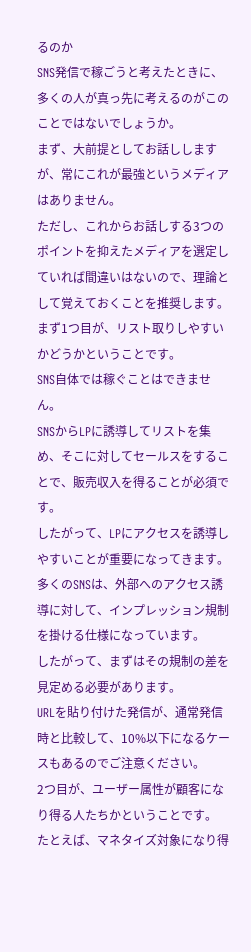るのか
SNS発信で稼ごうと考えたときに、多くの人が真っ先に考えるのがこのことではないでしょうか。
まず、大前提としてお話ししますが、常にこれが最強というメディアはありません。
ただし、これからお話しする3つのポイントを抑えたメディアを選定していれば間違いはないので、理論として覚えておくことを推奨します。
まず1つ目が、リスト取りしやすいかどうかということです。
SNS自体では稼ぐことはできません。
SNSからLPに誘導してリストを集め、そこに対してセールスをすることで、販売収入を得ることが必須です。
したがって、LPにアクセスを誘導しやすいことが重要になってきます。
多くのSNSは、外部へのアクセス誘導に対して、インプレッション規制を掛ける仕様になっています。
したがって、まずはその規制の差を見定める必要があります。
URLを貼り付けた発信が、通常発信時と比較して、10%以下になるケースもあるのでご注意ください。
2つ目が、ユーザー属性が顧客になり得る人たちかということです。
たとえば、マネタイズ対象になり得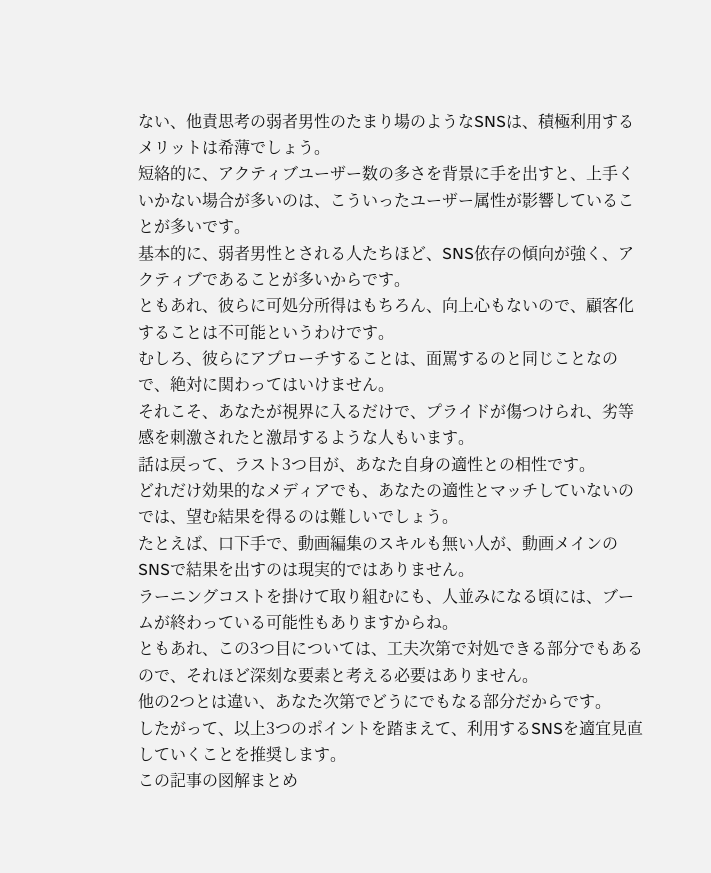ない、他責思考の弱者男性のたまり場のようなSNSは、積極利用するメリットは希薄でしょう。
短絡的に、アクティブユーザー数の多さを背景に手を出すと、上手くいかない場合が多いのは、こういったユーザー属性が影響していることが多いです。
基本的に、弱者男性とされる人たちほど、SNS依存の傾向が強く、アクティブであることが多いからです。
ともあれ、彼らに可処分所得はもちろん、向上心もないので、顧客化することは不可能というわけです。
むしろ、彼らにアプローチすることは、面罵するのと同じことなので、絶対に関わってはいけません。
それこそ、あなたが視界に入るだけで、プライドが傷つけられ、劣等感を刺激されたと激昂するような人もいます。
話は戻って、ラスト3つ目が、あなた自身の適性との相性です。
どれだけ効果的なメディアでも、あなたの適性とマッチしていないのでは、望む結果を得るのは難しいでしょう。
たとえば、口下手で、動画編集のスキルも無い人が、動画メインのSNSで結果を出すのは現実的ではありません。
ラーニングコストを掛けて取り組むにも、人並みになる頃には、ブームが終わっている可能性もありますからね。
ともあれ、この3つ目については、工夫次第で対処できる部分でもあるので、それほど深刻な要素と考える必要はありません。
他の2つとは違い、あなた次第でどうにでもなる部分だからです。
したがって、以上3つのポイントを踏まえて、利用するSNSを適宜見直していくことを推奨します。
この記事の図解まとめ